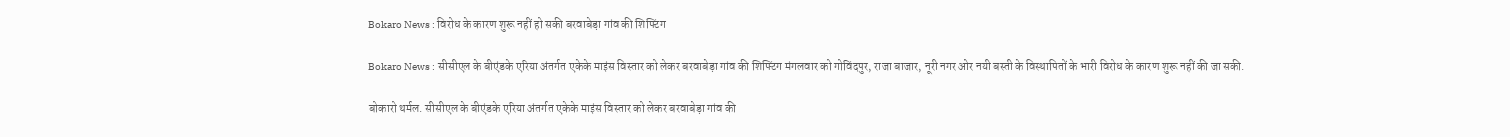Bokaro News : विरोध के कारण शुरू नहीं हो सकी बरवाबेड़ा गांव की शिफ्टिंग

Bokaro News : सीसीएल के बीएंडके एरिया अंतर्गत एकेके माइंस विस्तार को लेकर बरवाबेड़ा गांव की शिफ्टिंग मंगलवार को गोविंदपुर, राजा बाजार, नूरी नगर ओर नयी बस्ती के विस्थापितों के भारी विरोध के कारण शुरू नहीं की जा सकी.

बोकारो थर्मल. सीसीएल के बीएंडके एरिया अंतर्गत एकेके माइंस विस्तार को लेकर बरवाबेड़ा गांव की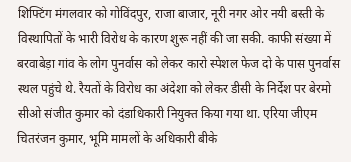शिफ्टिंग मंगलवार को गोविंदपुर, राजा बाजार, नूरी नगर ओर नयी बस्ती के विस्थापितों के भारी विरोध के कारण शुरू नहीं की जा सकी. काफी संख्या में बरवाबेड़ा गांव के लोग पुनर्वास को लेकर कारो स्पेशल फेज दो के पास पुनर्वास स्थल पहुंचे थे. रैयतों के विरोध का अंदेशा को लेकर डीसी के निर्देश पर बेरमो सीओ संजीत कुमार को दंडाधिकारी नियुक्त किया गया था. एरिया जीएम चितरंजन कुमार, भूमि मामलों के अधिकारी बीके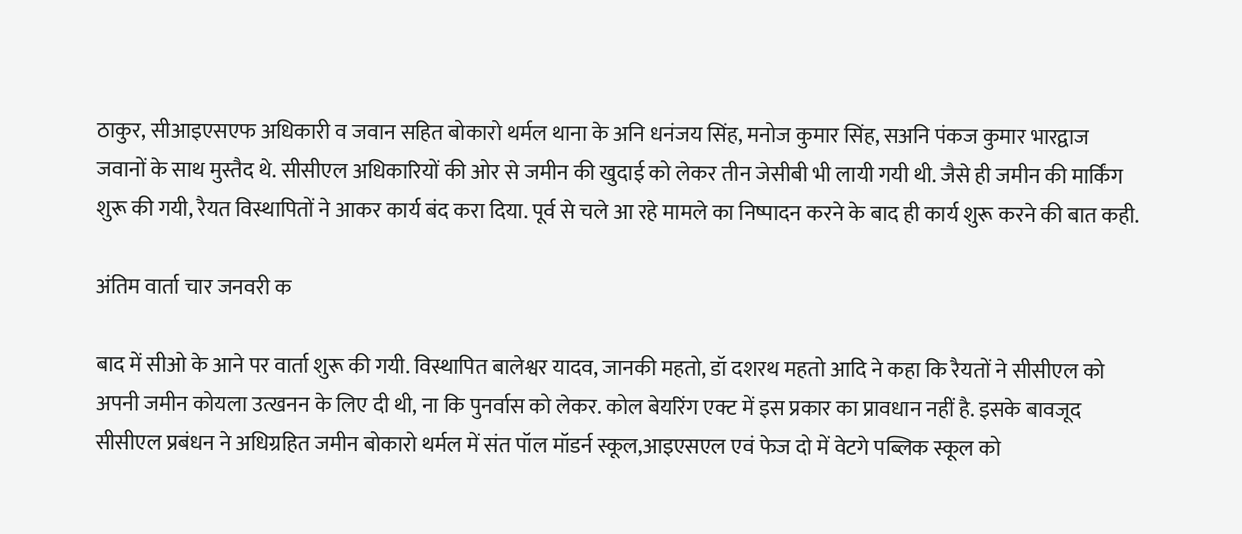ठाकुर, सीआइएसएफ अधिकारी व जवान सहित बोकारो थर्मल थाना के अनि धनंजय सिंह, मनोज कुमार सिंह, सअनि पंकज कुमार भारद्वाज जवानों के साथ मुस्तैद थे. सीसीएल अधिकारियों की ओर से जमीन की खुदाई को लेकर तीन जेसीबी भी लायी गयी थी. जैसे ही जमीन की मार्किंग शुरू की गयी, रैयत विस्थापितों ने आकर कार्य बंद करा दिया. पूर्व से चले आ रहे मामले का निष्पादन करने के बाद ही कार्य शुरू करने की बात कही.

अंतिम वार्ता चार जनवरी क

बाद में सीओ के आने पर वार्ता शुरू की गयी. विस्थापित बालेश्वर यादव, जानकी महतो, डॉ दशरथ महतो आदि ने कहा कि रैयतों ने सीसीएल को अपनी जमीन कोयला उत्खनन के लिए दी थी, ना कि पुनर्वास को लेकर. कोल बेयरिंग एक्ट में इस प्रकार का प्रावधान नहीं है. इसके बावजूद सीसीएल प्रबंधन ने अधिग्रहित जमीन बोकारो थर्मल में संत पॉल मॉडर्न स्कूल,आइएसएल एवं फेज दो में वेटगे पब्लिक स्कूल को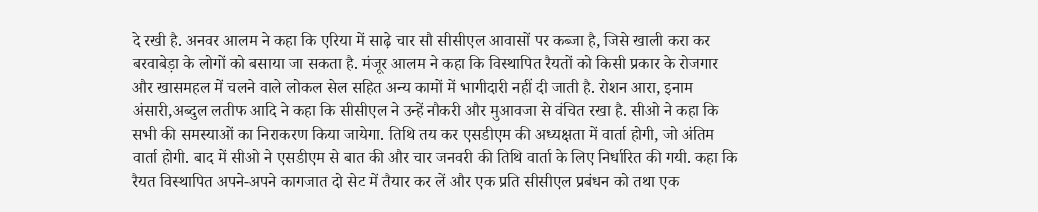दे रखी है. अनवर आलम ने कहा कि एरिया में साढ़े चार सौ सीसीएल आवासों पर कब्जा है, जिसे खाली करा कर बरवाबेड़ा के लोगों को बसाया जा सकता है. मंजूर आलम ने कहा कि विस्थापित रैयतों को किसी प्रकार के रोजगार और खासमहल में चलने वाले लोकल सेल सहित अन्य कामों में भागीदारी नहीं दी जाती है. रोशन आरा, इनाम अंसारी,अब्दुल लतीफ आदि ने कहा कि सीसीएल ने उन्हें नौकरी और मुआवजा से वंचित रखा है. सीओ ने कहा कि सभी की समस्याओं का निराकरण किया जायेगा. तिथि तय कर एसडीएम की अध्यक्षता में वार्ता होगी, जो अंतिम वार्ता होगी. बाद में सीओ ने एसडीएम से बात की और चार जनवरी की तिथि वार्ता के लिए निर्धारित की गयी. कहा कि रैयत विस्थापित अपने-अपने कागजात दो सेट में तैयार कर लें और एक प्रति सीसीएल प्रबंधन को तथा एक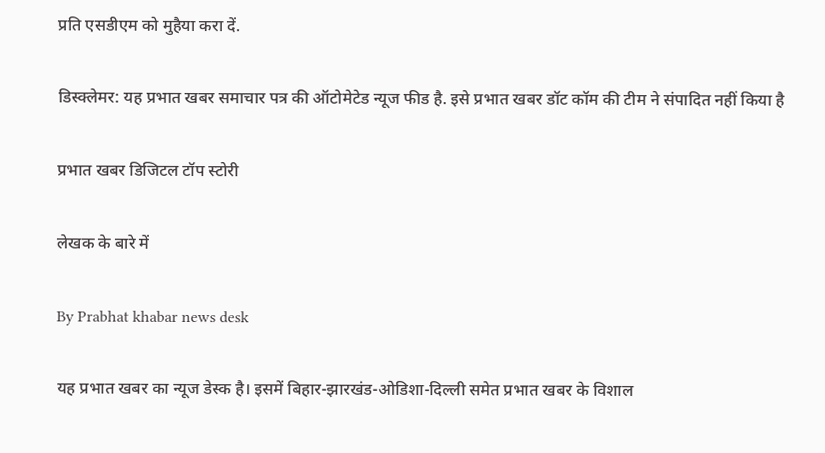प्रति एसडीएम को मुहैया करा दें.

डिस्क्लेमर: यह प्रभात खबर समाचार पत्र की ऑटोमेटेड न्यूज फीड है. इसे प्रभात खबर डॉट कॉम की टीम ने संपादित नहीं किया है

प्रभात खबर डिजिटल टॉप स्टोरी

लेखक के बारे में

By Prabhat khabar news desk

यह प्रभात खबर का न्यूज डेस्क है। इसमें बिहार-झारखंड-ओडिशा-दिल्‍ली समेत प्रभात खबर के विशाल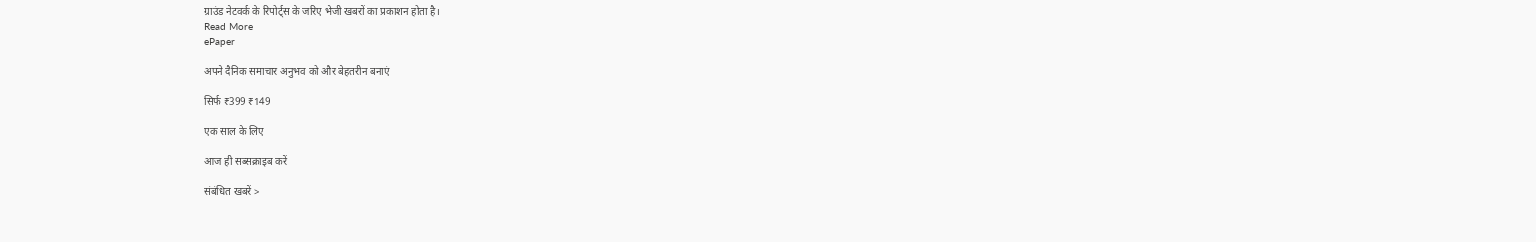ग्राउंड नेटवर्क के रिपोर्ट्स के जरिए भेजी खबरों का प्रकाशन होता है।
Read More
ePaper

अपने दैनिक समाचार अनुभव को और बेहतरीन बनाएं

सिर्फ ₹399 ₹149

एक साल के लिए

आज ही सब्सक्राइब करें

संबंधित खबरें >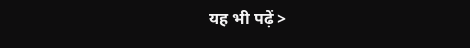यह भी पढ़ें >